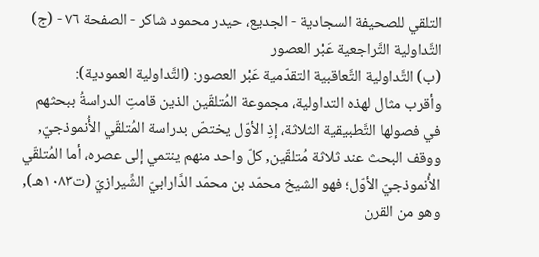التلقي للصحيفة السجادية - الجديع، حيدر محمود شاكر - الصفحة ٧٦ - (ج) التَّداولية التَّراجعية عَبْر العصور
(ب) التَّداولية التَّعاقبية التقدّمية عَبْر العصور: (التَّداولية العمودية):
وأقرب مثال لهذه التداولية، مجموعة المُتلقّين الذين قامتِ الدراسةُ ببحثهم في فصولها التَّطبيقية الثلاثة، إذِ الأوّل يختصّ بدراسة المُتلقّي الأُنموذجيّ, ووقف البحث عند ثلاثة مُتلقّين, كلّ واحد منهم ينتمي إلى عصره، أما المُتلقّي الأُنموذجيّ الأوّل؛ فهو الشيخ محمّد بن محمّد الدَّارابيّ الشِّيرازيّ (ت١٠٨٣هـ), وهو من القرن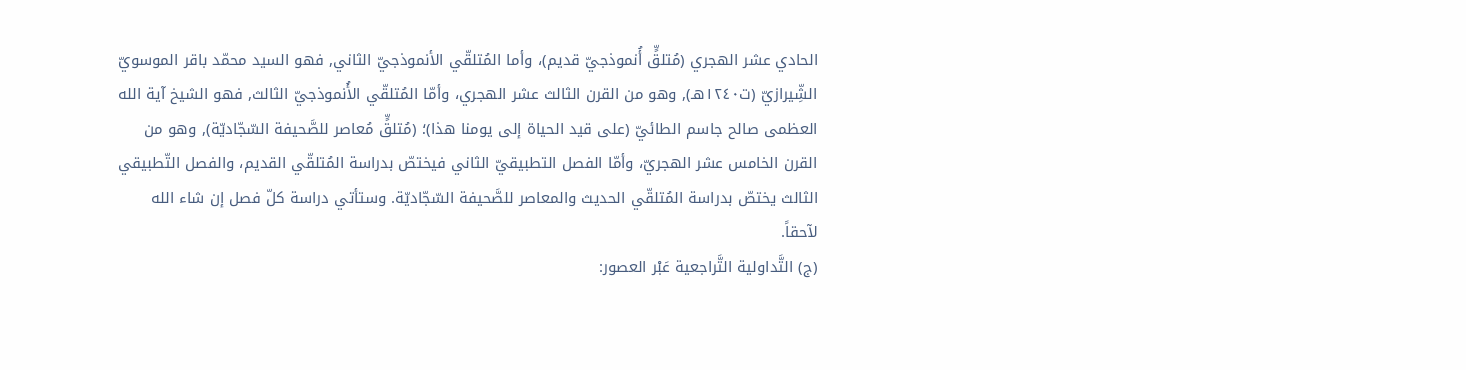الحادي عشر الهجري (مُتلقٍّ أُنموذجيّ قديم)، وأما المُتلقّي الأنموذجيّ الثاني, فهو السيد محمّد باقر الموسويّ الشِّيرازيّ (ت١٢٤٠هـ), وهو من القرن الثالث عشر الهجري، وأمّا المُتلقّي الأُنموذجيّ الثالث, فهو الشيخ آية الله العظمى صالح جاسم الطائيّ (على قيد الحياة إلى يومنا هذا)؛ (مُتلقٍّ مُعاصر للصَّحيفة السّجّاديّة), وهو من القرن الخامس عشر الهجريّ، وأمّا الفصل التطبيقيّ الثاني فيختصّ بدراسة المُتلقّي القديم، والفصل التّطبيقي الثالث يختصّ بدراسة المُتلقّي الحديث والمعاصر للصَّحيفة السّجّاديّة. وستأتي دراسة كلّ فصل إن شاء الله لآحقاً.
(ج) التَّداولية التَّراجعية عَبْر العصور: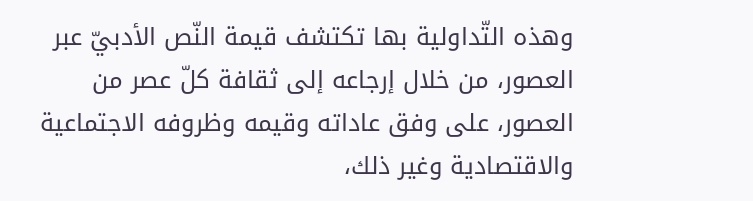وهذه التّداولية بها تكتشف قيمة النّص الأدبيّ عبر العصور، من خلال إرجاعه إلى ثقافة كلّ عصر من العصور، على وفق عاداته وقيمه وظروفه الاجتماعية والاقتصادية وغير ذلك،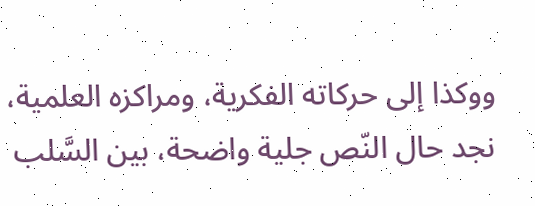ووكذا إلى حركاته الفكرية، ومراكزه العلمية، نجد حال النّص جلية واضحة، بين السَّلب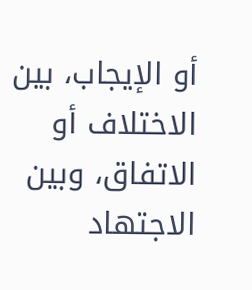أو الإيجاب، بين الاختلاف أو الاتفاق، وبين الاجتهاد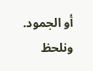أو الجمود. ونلحظ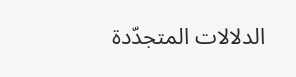الدلالات المتجدّدة